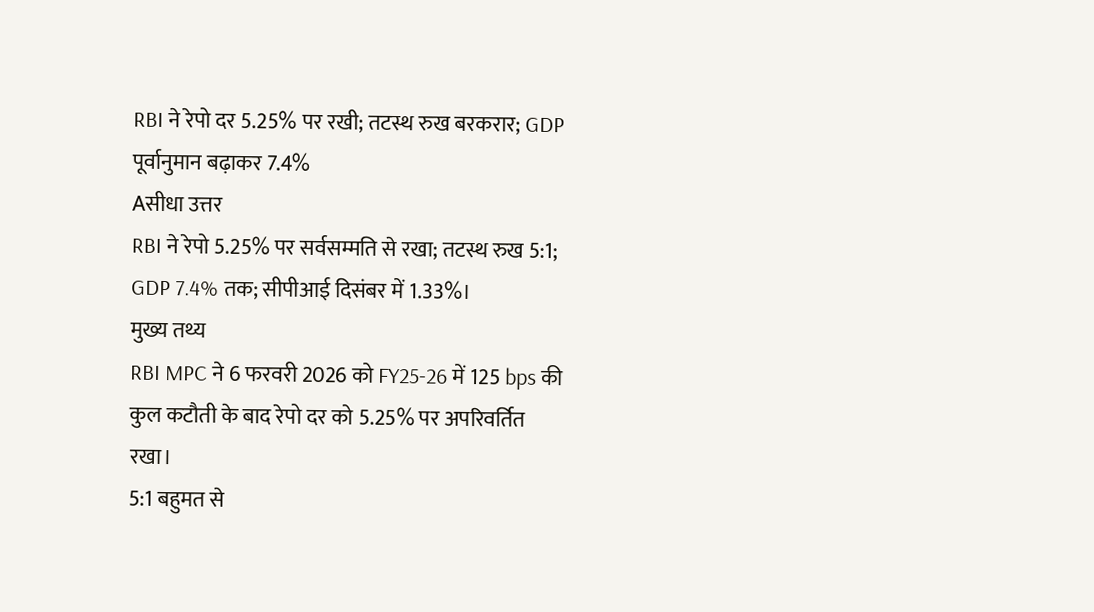RBI ने रेपो दर 5.25% पर रखी; तटस्थ रुख बरकरार; GDP पूर्वानुमान बढ़ाकर 7.4%
Aसीधा उत्तर
RBI ने रेपो 5.25% पर सर्वसम्मति से रखा; तटस्थ रुख 5:1; GDP 7.4% तक; सीपीआई दिसंबर में 1.33%।
मुख्य तथ्य
RBI MPC ने 6 फरवरी 2026 को FY25-26 में 125 bps की कुल कटौती के बाद रेपो दर को 5.25% पर अपरिवर्तित रखा।
5:1 बहुमत से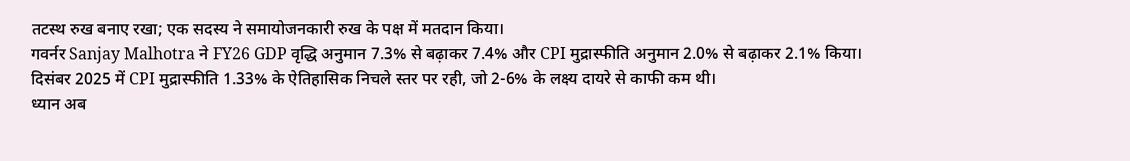तटस्थ रुख बनाए रखा; एक सदस्य ने समायोजनकारी रुख के पक्ष में मतदान किया।
गवर्नर Sanjay Malhotra ने FY26 GDP वृद्धि अनुमान 7.3% से बढ़ाकर 7.4% और CPI मुद्रास्फीति अनुमान 2.0% से बढ़ाकर 2.1% किया।
दिसंबर 2025 में CPI मुद्रास्फीति 1.33% के ऐतिहासिक निचले स्तर पर रही, जो 2-6% के लक्ष्य दायरे से काफी कम थी।
ध्यान अब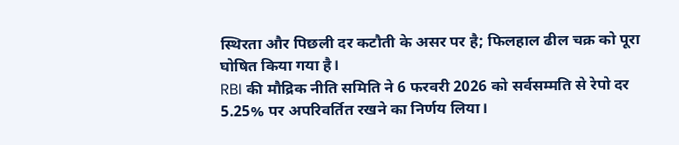स्थिरता और पिछली दर कटौती के असर पर है; फिलहाल ढील चक्र को पूरा घोषित किया गया है।
RBI की मौद्रिक नीति समिति ने 6 फरवरी 2026 को सर्वसम्मति से रेपो दर 5.25% पर अपरिवर्तित रखने का निर्णय लिया।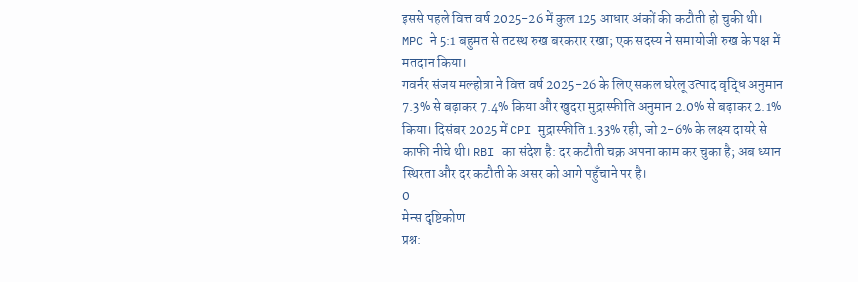इससे पहले वित्त वर्ष 2025-26 में कुल 125 आधार अंकों की कटौती हो चुकी थी। MPC ने 5:1 बहुमत से तटस्थ रुख बरकरार रखा; एक सदस्य ने समायोजी रुख के पक्ष में मतदान किया।
गवर्नर संजय मल्होत्रा ने वित्त वर्ष 2025-26 के लिए सकल घरेलू उत्पाद वृद्धि अनुमान 7.3% से बढ़ाकर 7.4% किया और खुदरा मुद्रास्फीति अनुमान 2.0% से बढ़ाकर 2.1% किया। दिसंबर 2025 में CPI मुद्रास्फीति 1.33% रही, जो 2-6% के लक्ष्य दायरे से काफी नीचे थी। RBI का संदेश है: दर कटौती चक्र अपना काम कर चुका है; अब ध्यान स्थिरता और दर कटौती के असर को आगे पहुँचाने पर है।
0
मेन्स दृष्टिकोण
प्रश्न: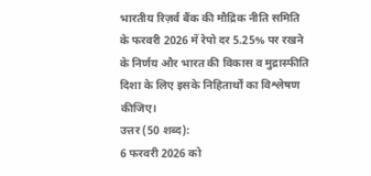भारतीय रिज़र्व बैंक की मौद्रिक नीति समिति के फरवरी 2026 में रेपो दर 5.25% पर रखने के निर्णय और भारत की विकास व मुद्रास्फीति दिशा के लिए इसके निहितार्थों का विश्लेषण कीजिए।
उत्तर (50 शब्द):
6 फरवरी 2026 को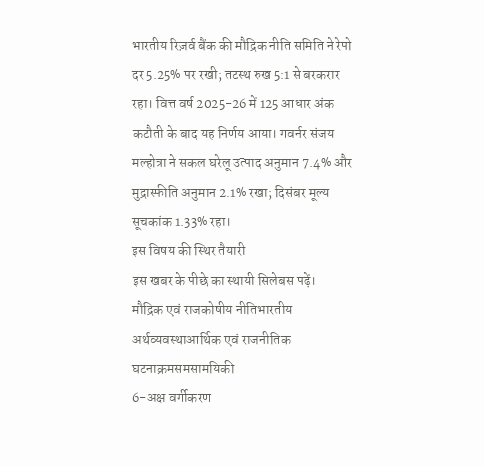भारतीय रिज़र्व बैंक की मौद्रिक नीति समिति ने रेपो दर 5.25% पर रखी; तटस्थ रुख 5:1 से बरकरार रहा। वित्त वर्ष 2025-26 में 125 आधार अंक कटौती के बाद यह निर्णय आया। गवर्नर संजय मल्होत्रा ने सकल घरेलू उत्पाद अनुमान 7.4% और मुद्रास्फीति अनुमान 2.1% रखा; दिसंबर मूल्य सूचकांक 1.33% रहा।
इस विषय की स्थिर तैयारी
इस खबर के पीछे का स्थायी सिलेबस पढ़ें।
मौद्रिक एवं राजकोषीय नीतिभारतीय अर्थव्यवस्थाआर्थिक एवं राजनीतिक घटनाक्रमसमसामयिकी
6-अक्ष वर्गीकरण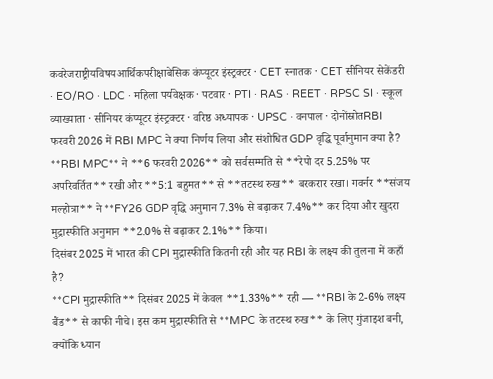कवरेजराष्ट्रीयविषयआर्थिकपरीक्षाबेसिक कंप्यूटर इंस्ट्रक्टर · CET स्नातक · CET सीनियर सेकेंडरी · EO/RO · LDC · महिला पर्यवेक्षक · पटवार · PTI · RAS · REET · RPSC SI · स्कूल व्याख्याता · सीनियर कंप्यूटर इंस्ट्रक्टर · वरिष्ठ अध्यापक · UPSC · वनपाल · दोनोंस्रोतRBI
फरवरी 2026 में RBI MPC ने क्या निर्णय लिया और संशोधित GDP वृद्धि पूर्वानुमान क्या है?
**RBI MPC** ने **6 फरवरी 2026** को सर्वसम्मति से **रेपो दर 5.25% पर अपरिवर्तित** रखी और **5:1 बहुमत** से **तटस्थ रुख** बरकरार रखा। गवर्नर **संजय मल्होत्रा** ने **FY26 GDP वृद्धि अनुमान 7.3% से बढ़ाकर 7.4%** कर दिया और खुदरा मुद्रास्फीति अनुमान **2.0% से बढ़ाकर 2.1%** किया।
दिसंबर 2025 में भारत की CPI मुद्रास्फीति कितनी रही और यह RBI के लक्ष्य की तुलना में कहाँ है?
**CPI मुद्रास्फीति** दिसंबर 2025 में केवल **1.33%** रही — **RBI के 2-6% लक्ष्य बैंड** से काफी नीचे। इस कम मुद्रास्फीति से **MPC के तटस्थ रुख** के लिए गुंजाइश बनी, क्योंकि ध्यान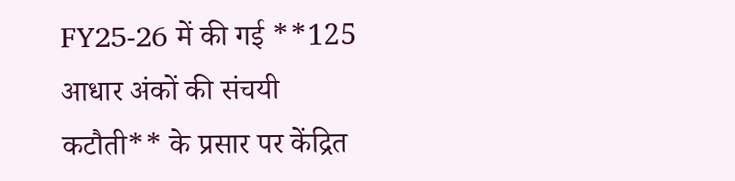FY25-26 में की गई **125 आधार अंकों की संचयी कटौती** के प्रसार पर केंद्रित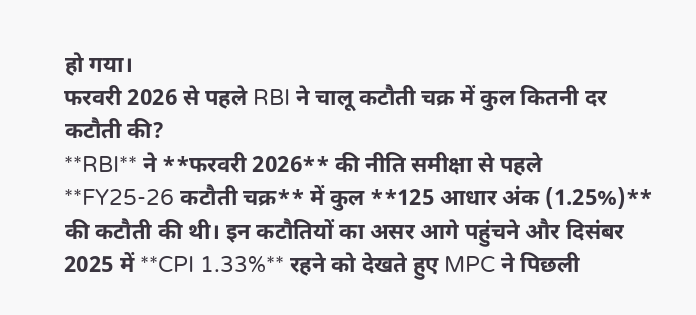हो गया।
फरवरी 2026 से पहले RBI ने चालू कटौती चक्र में कुल कितनी दर कटौती की?
**RBI** ने **फरवरी 2026** की नीति समीक्षा से पहले **FY25-26 कटौती चक्र** में कुल **125 आधार अंक (1.25%)** की कटौती की थी। इन कटौतियों का असर आगे पहुंचने और दिसंबर 2025 में **CPI 1.33%** रहने को देखते हुए MPC ने पिछली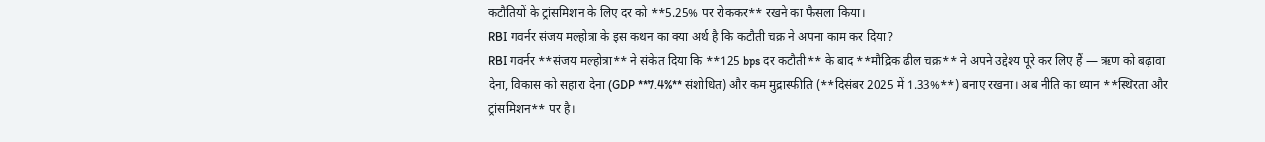कटौतियों के ट्रांसमिशन के लिए दर को **5.25% पर रोककर** रखने का फैसला किया।
RBI गवर्नर संजय मल्होत्रा के इस कथन का क्या अर्थ है कि कटौती चक्र ने अपना काम कर दिया?
RBI गवर्नर **संजय मल्होत्रा** ने संकेत दिया कि **125 bps दर कटौती** के बाद **मौद्रिक ढील चक्र** ने अपने उद्देश्य पूरे कर लिए हैं — ऋण को बढ़ावा देना, विकास को सहारा देना (GDP **7.4%** संशोधित) और कम मुद्रास्फीति (**दिसंबर 2025 में 1.33%**) बनाए रखना। अब नीति का ध्यान **स्थिरता और ट्रांसमिशन** पर है।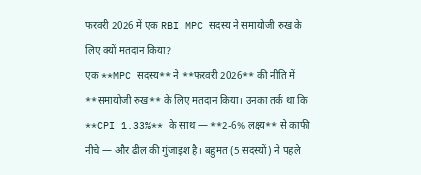फरवरी 2026 में एक RBI MPC सदस्य ने समायोजी रुख के लिए क्यों मतदान किया?
एक **MPC सदस्य** ने **फरवरी 2026** की नीति में **समायोजी रुख** के लिए मतदान किया। उनका तर्क था कि **CPI 1.33%** के साथ — **2-6% लक्ष्य** से काफी नीचे — और ढील की गुंजाइश है। बहुमत (5 सदस्यों) ने पहले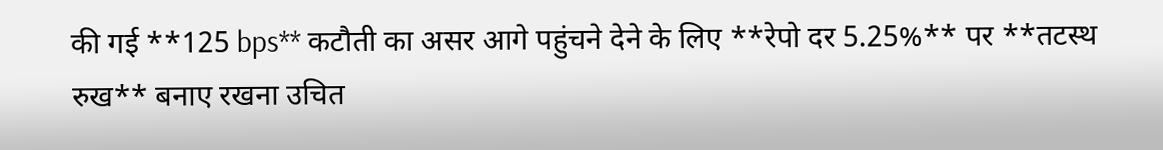की गई **125 bps** कटौती का असर आगे पहुंचने देने के लिए **रेपो दर 5.25%** पर **तटस्थ रुख** बनाए रखना उचित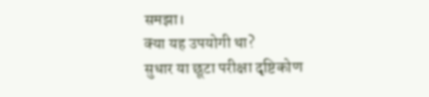समझा।
क्या यह उपयोगी था?
सुधार या छूटा परीक्षा दृष्टिकोण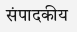संपादकीय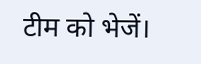टीम को भेजें।